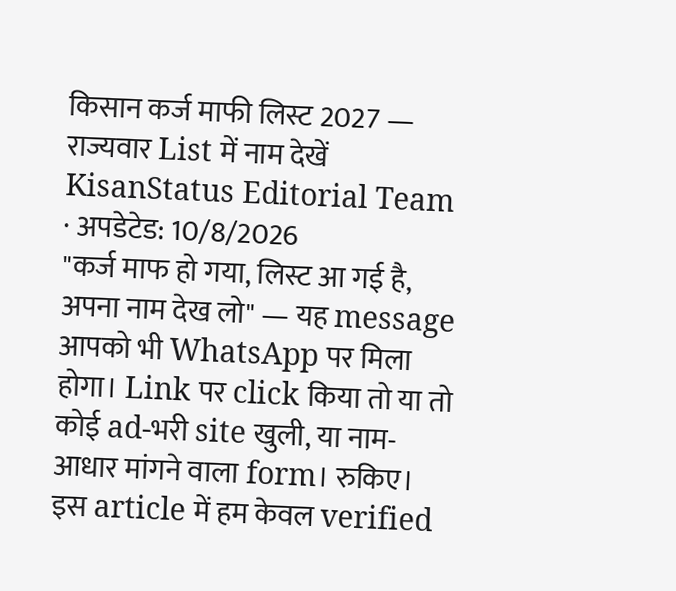किसान कर्ज माफी लिस्ट 2027 — राज्यवार List में नाम देखें
KisanStatus Editorial Team · अपडेटेड: 10/8/2026
"कर्ज माफ हो गया, लिस्ट आ गई है, अपना नाम देख लो" — यह message आपको भी WhatsApp पर मिला होगा। Link पर click किया तो या तो कोई ad-भरी site खुली, या नाम-आधार मांगने वाला form। रुकिए। इस article में हम केवल verified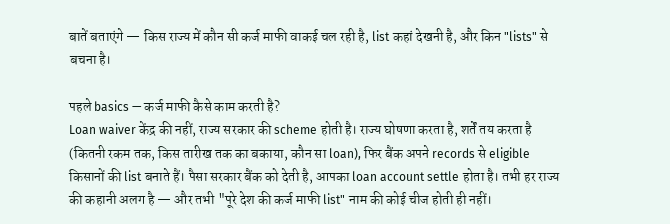बातें बताएंगे — किस राज्य में कौन सी कर्ज माफी वाकई चल रही है, list कहां देखनी है, और किन "lists" से बचना है।

पहले basics — कर्ज माफी कैसे काम करती है?
Loan waiver केंद्र की नहीं, राज्य सरकार की scheme होती है। राज्य घोषणा करता है, शर्तें तय करता है (कितनी रकम तक, किस तारीख तक का बकाया, कौन सा loan), फिर बैंक अपने records से eligible किसानों की list बनाते हैं। पैसा सरकार बैंक को देती है, आपका loan account settle होता है। तभी हर राज्य की कहानी अलग है — और तभी "पूरे देश की कर्ज माफी list" नाम की कोई चीज होती ही नहीं।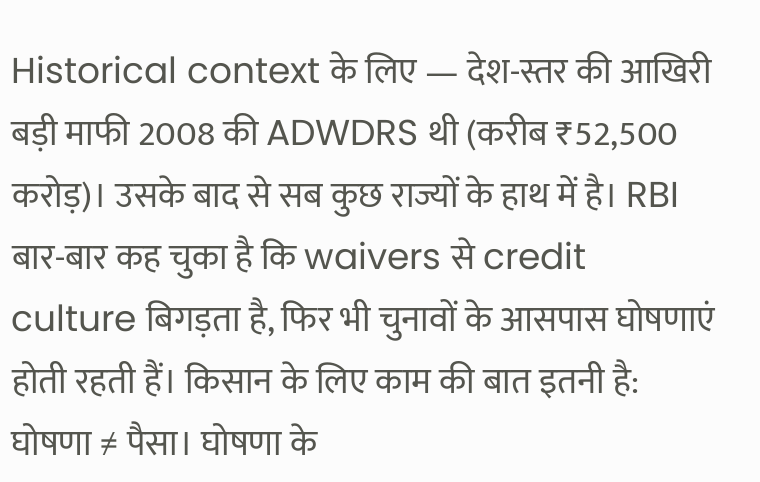Historical context के लिए — देश-स्तर की आखिरी बड़ी माफी 2008 की ADWDRS थी (करीब ₹52,500 करोड़)। उसके बाद से सब कुछ राज्यों के हाथ में है। RBI बार-बार कह चुका है कि waivers से credit culture बिगड़ता है, फिर भी चुनावों के आसपास घोषणाएं होती रहती हैं। किसान के लिए काम की बात इतनी है: घोषणा ≠ पैसा। घोषणा के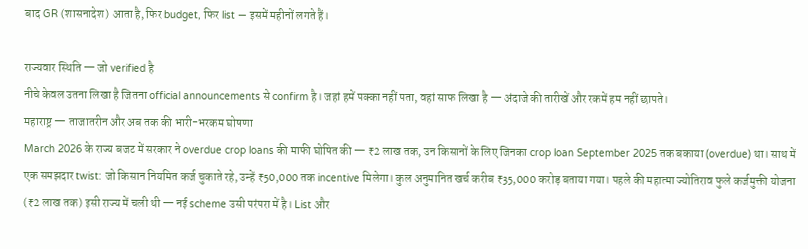बाद GR (शासनादेश) आता है, फिर budget, फिर list — इसमें महीनों लगते हैं।

राज्यवार स्थिति — जो verified है
नीचे केवल उतना लिखा है जितना official announcements से confirm है। जहां हमें पक्का नहीं पता, वहां साफ लिखा है — अंदाजे की तारीखें और रकमें हम नहीं छापते।
महाराष्ट्र — ताजातरीन और अब तक की भारी-भरकम घोषणा
March 2026 के राज्य बजट में सरकार ने overdue crop loans की माफी घोषित की — ₹2 लाख तक, उन किसानों के लिए जिनका crop loan September 2025 तक बकाया (overdue) था। साथ में एक समझदार twist: जो किसान नियमित कर्ज चुकाते रहे, उन्हें ₹50,000 तक incentive मिलेगा। कुल अनुमानित खर्च करीब ₹35,000 करोड़ बताया गया। पहले की महात्मा ज्योतिराव फुले कर्जमुक्ती योजना (₹2 लाख तक) इसी राज्य में चली थी — नई scheme उसी परंपरा में है। List और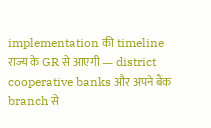implementation की timeline राज्य के GR से आएगी — district cooperative banks और अपने बैंक branch से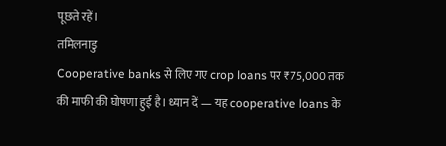पूछते रहें।
तमिलनाडु
Cooperative banks से लिए गए crop loans पर ₹75,000 तक की माफी की घोषणा हुई है। ध्यान दें — यह cooperative loans के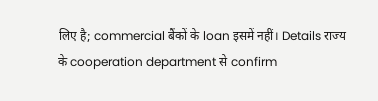लिए है; commercial बैंकों के loan इसमें नहीं। Details राज्य के cooperation department से confirm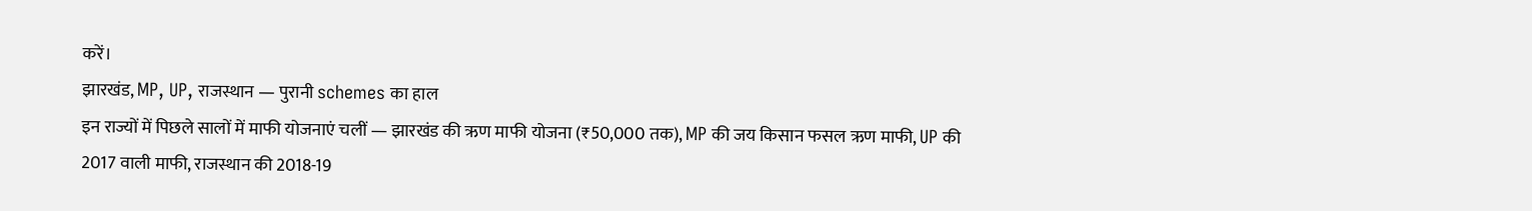करें।
झारखंड, MP, UP, राजस्थान — पुरानी schemes का हाल
इन राज्यों में पिछले सालों में माफी योजनाएं चलीं — झारखंड की ऋण माफी योजना (₹50,000 तक), MP की जय किसान फसल ऋण माफी, UP की 2017 वाली माफी, राजस्थान की 2018-19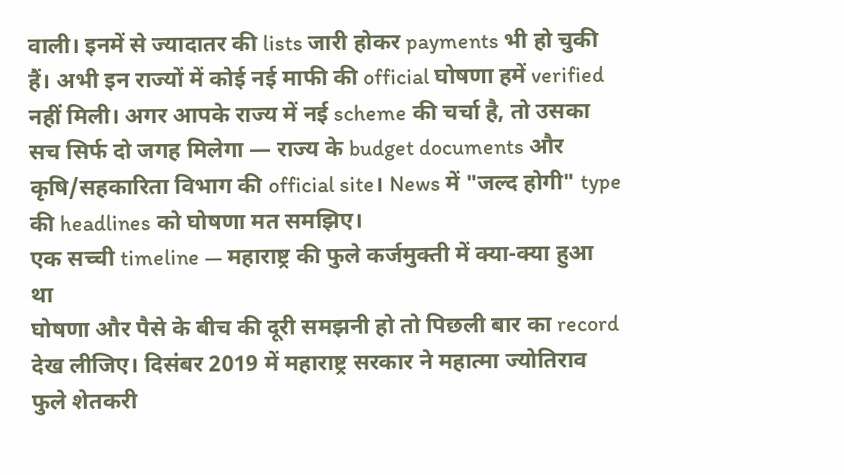वाली। इनमें से ज्यादातर की lists जारी होकर payments भी हो चुकी हैं। अभी इन राज्यों में कोई नई माफी की official घोषणा हमें verified नहीं मिली। अगर आपके राज्य में नई scheme की चर्चा है, तो उसका सच सिर्फ दो जगह मिलेगा — राज्य के budget documents और कृषि/सहकारिता विभाग की official site। News में "जल्द होगी" type की headlines को घोषणा मत समझिए।
एक सच्ची timeline — महाराष्ट्र की फुले कर्जमुक्ती में क्या-क्या हुआ था
घोषणा और पैसे के बीच की दूरी समझनी हो तो पिछली बार का record देख लीजिए। दिसंबर 2019 में महाराष्ट्र सरकार ने महात्मा ज्योतिराव फुले शेतकरी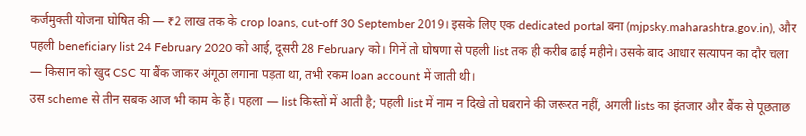कर्जमुक्ती योजना घोषित की — ₹2 लाख तक के crop loans, cut-off 30 September 2019। इसके लिए एक dedicated portal बना (mjpsky.maharashtra.gov.in), और पहली beneficiary list 24 February 2020 को आई, दूसरी 28 February को। गिनें तो घोषणा से पहली list तक ही करीब ढाई महीने। उसके बाद आधार सत्यापन का दौर चला — किसान को खुद CSC या बैंक जाकर अंगूठा लगाना पड़ता था, तभी रकम loan account में जाती थी।
उस scheme से तीन सबक आज भी काम के हैं। पहला — list किस्तों में आती है; पहली list में नाम न दिखे तो घबराने की जरूरत नहीं, अगली lists का इंतजार और बैंक से पूछताछ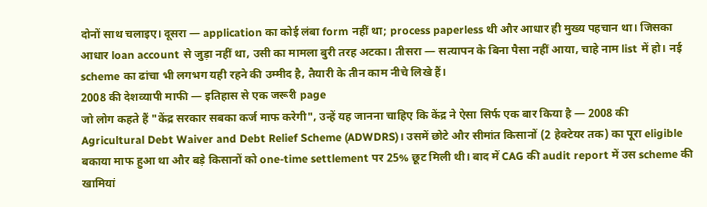दोनों साथ चलाइए। दूसरा — application का कोई लंबा form नहीं था; process paperless थी और आधार ही मुख्य पहचान था। जिसका आधार loan account से जुड़ा नहीं था, उसी का मामला बुरी तरह अटका। तीसरा — सत्यापन के बिना पैसा नहीं आया, चाहे नाम list में हो। नई scheme का ढांचा भी लगभग यही रहने की उम्मीद है, तैयारी के तीन काम नीचे लिखे हैं।
2008 की देशव्यापी माफी — इतिहास से एक जरूरी page
जो लोग कहते हैं "केंद्र सरकार सबका कर्ज माफ करेगी", उन्हें यह जानना चाहिए कि केंद्र ने ऐसा सिर्फ एक बार किया है — 2008 की Agricultural Debt Waiver and Debt Relief Scheme (ADWDRS)। उसमें छोटे और सीमांत किसानों (2 हेक्टेयर तक) का पूरा eligible बकाया माफ हुआ था और बड़े किसानों को one-time settlement पर 25% छूट मिली थी। बाद में CAG की audit report में उस scheme की खामियां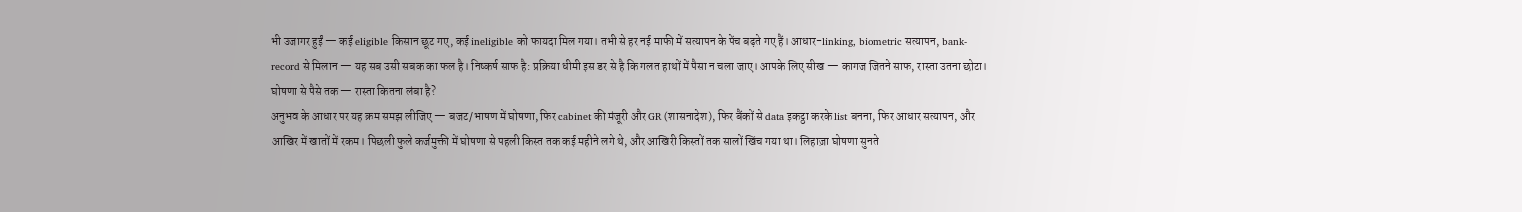भी उजागर हुईं — कई eligible किसान छूट गए, कई ineligible को फायदा मिल गया। तभी से हर नई माफी में सत्यापन के पेंच बढ़ते गए हैं। आधार-linking, biometric सत्यापन, bank-record से मिलान — यह सब उसी सबक का फल है। निष्कर्ष साफ है: प्रक्रिया धीमी इस डर से है कि गलत हाथों में पैसा न चला जाए। आपके लिए सीख — कागज जितने साफ, रास्ता उतना छोटा।
घोषणा से पैसे तक — रास्ता कितना लंबा है?
अनुभव के आधार पर यह क्रम समझ लीजिए — बजट/भाषण में घोषणा, फिर cabinet की मंजूरी और GR (शासनादेश), फिर बैंकों से data इकट्ठा करके list बनना, फिर आधार सत्यापन, और आखिर में खातों में रकम। पिछली फुले कर्जमुक्ती में घोषणा से पहली किस्त तक कई महीने लगे थे, और आखिरी किस्तों तक सालों खिंच गया था। लिहाज़ा घोषणा सुनते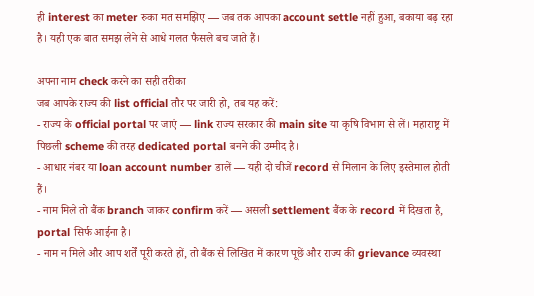ही interest का meter रुका मत समझिए — जब तक आपका account settle नहीं हुआ, बकाया बढ़ रहा है। यही एक बात समझ लेने से आधे गलत फैसले बच जाते हैं।

अपना नाम check करने का सही तरीका
जब आपके राज्य की list official तौर पर जारी हो, तब यह करें:
- राज्य के official portal पर जाएं — link राज्य सरकार की main site या कृषि विभाग से लें। महाराष्ट्र में पिछली scheme की तरह dedicated portal बनने की उम्मीद है।
- आधार नंबर या loan account number डालें — यही दो चीजें record से मिलान के लिए इस्तेमाल होती हैं।
- नाम मिले तो बैंक branch जाकर confirm करें — असली settlement बैंक के record में दिखता है, portal सिर्फ आईना है।
- नाम न मिले और आप शर्तें पूरी करते हों, तो बैंक से लिखित में कारण पूछें और राज्य की grievance व्यवस्था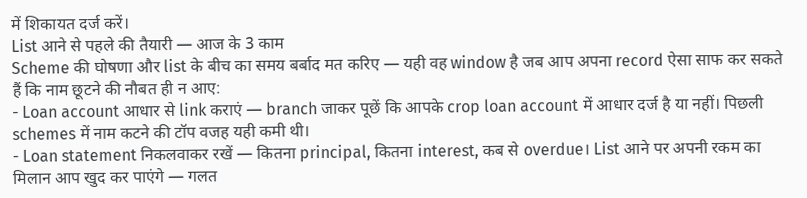में शिकायत दर्ज करें।
List आने से पहले की तैयारी — आज के 3 काम
Scheme की घोषणा और list के बीच का समय बर्बाद मत करिए — यही वह window है जब आप अपना record ऐसा साफ कर सकते हैं कि नाम छूटने की नौबत ही न आए:
- Loan account आधार से link कराएं — branch जाकर पूछें कि आपके crop loan account में आधार दर्ज है या नहीं। पिछली schemes में नाम कटने की टॉप वजह यही कमी थी।
- Loan statement निकलवाकर रखें — कितना principal, कितना interest, कब से overdue। List आने पर अपनी रकम का मिलान आप खुद कर पाएंगे — गलत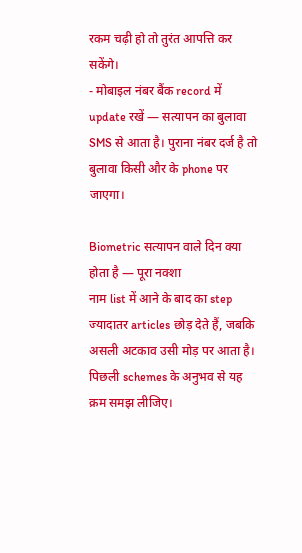रकम चढ़ी हो तो तुरंत आपत्ति कर सकेंगे।
- मोबाइल नंबर बैंक record में update रखें — सत्यापन का बुलावा SMS से आता है। पुराना नंबर दर्ज है तो बुलावा किसी और के phone पर जाएगा।

Biometric सत्यापन वाले दिन क्या होता है — पूरा नक्शा
नाम list में आने के बाद का step ज्यादातर articles छोड़ देते हैं, जबकि असली अटकाव उसी मोड़ पर आता है। पिछली schemes के अनुभव से यह क्रम समझ लीजिए।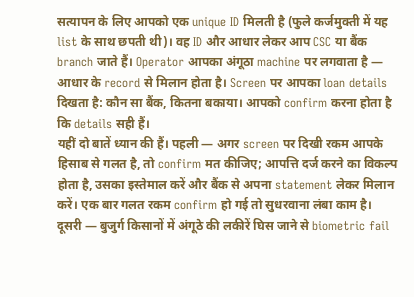सत्यापन के लिए आपको एक unique ID मिलती है (फुले कर्जमुक्ती में यह list के साथ छपती थी)। वह ID और आधार लेकर आप CSC या बैंक branch जाते हैं। Operator आपका अंगूठा machine पर लगवाता है — आधार के record से मिलान होता है। Screen पर आपका loan details दिखता है: कौन सा बैंक, कितना बकाया। आपको confirm करना होता है कि details सही हैं।
यहीं दो बातें ध्यान की हैं। पहली — अगर screen पर दिखी रकम आपके हिसाब से गलत है, तो confirm मत कीजिए; आपत्ति दर्ज करने का विकल्प होता है, उसका इस्तेमाल करें और बैंक से अपना statement लेकर मिलान करें। एक बार गलत रकम confirm हो गई तो सुधरवाना लंबा काम है। दूसरी — बुजुर्ग किसानों में अंगूठे की लकीरें घिस जाने से biometric fail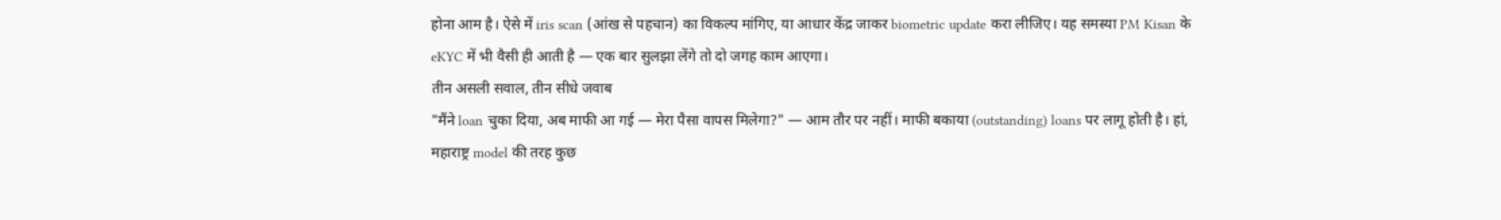होना आम है। ऐसे में iris scan (आंख से पहचान) का विकल्प मांगिए, या आधार केंद्र जाकर biometric update करा लीजिए। यह समस्या PM Kisan के eKYC में भी वैसी ही आती है — एक बार सुलझा लेंगे तो दो जगह काम आएगा।
तीन असली सवाल, तीन सीधे जवाब
"मैंने loan चुका दिया, अब माफी आ गई — मेरा पैसा वापस मिलेगा?" — आम तौर पर नहीं। माफी बकाया (outstanding) loans पर लागू होती है। हां, महाराष्ट्र model की तरह कुछ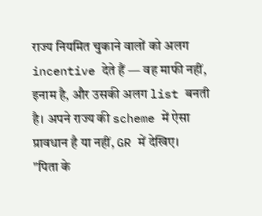राज्य नियमित चुकाने वालों को अलग incentive देते हैं — वह माफी नहीं, इनाम है, और उसकी अलग list बनती है। अपने राज्य की scheme में ऐसा प्रावधान है या नहीं, GR में देखिए।
"पिता के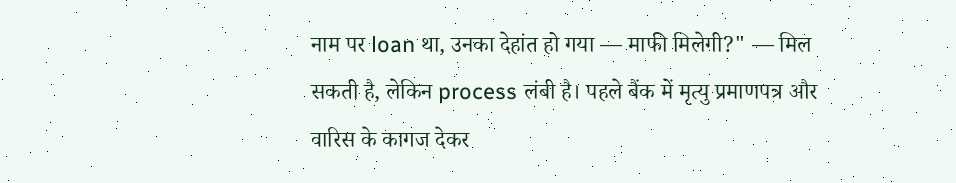नाम पर loan था, उनका देहांत हो गया — माफी मिलेगी?" — मिल सकती है, लेकिन process लंबी है। पहले बैंक में मृत्यु प्रमाणपत्र और वारिस के कागज देकर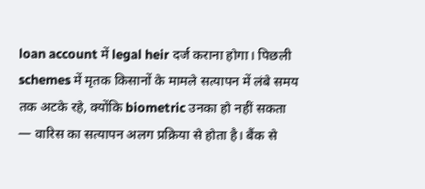loan account में legal heir दर्ज कराना होगा। पिछली schemes में मृतक किसानों के मामले सत्यापन में लंबे समय तक अटके रहे, क्योंकि biometric उनका हो नहीं सकता — वारिस का सत्यापन अलग प्रक्रिया से होता है। बैंक से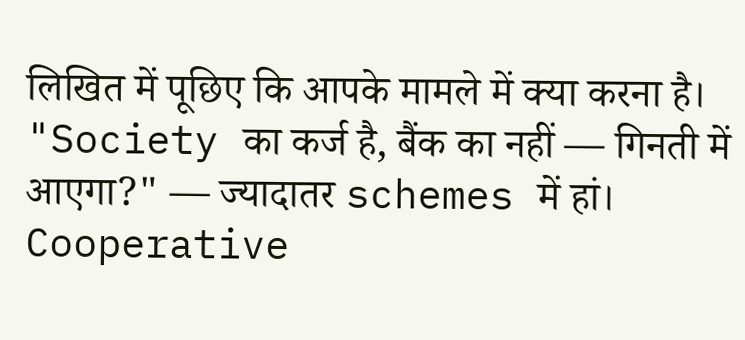लिखित में पूछिए कि आपके मामले में क्या करना है।
"Society का कर्ज है, बैंक का नहीं — गिनती में आएगा?" — ज्यादातर schemes में हां। Cooperative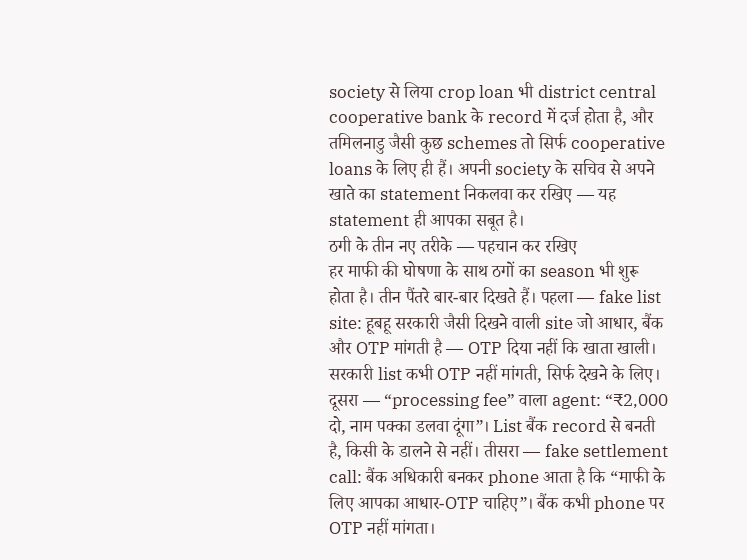society से लिया crop loan भी district central cooperative bank के record में दर्ज होता है, और तमिलनाडु जैसी कुछ schemes तो सिर्फ cooperative loans के लिए ही हैं। अपनी society के सचिव से अपने खाते का statement निकलवा कर रखिए — यह statement ही आपका सबूत है।
ठगी के तीन नए तरीके — पहचान कर रखिए
हर माफी की घोषणा के साथ ठगों का season भी शुरू होता है। तीन पैंतरे बार-बार दिखते हैं। पहला — fake list site: हूबहू सरकारी जैसी दिखने वाली site जो आधार, बैंक और OTP मांगती है — OTP दिया नहीं कि खाता खाली। सरकारी list कभी OTP नहीं मांगती, सिर्फ देखने के लिए। दूसरा — “processing fee” वाला agent: “₹2,000 दो, नाम पक्का डलवा दूंगा”। List बैंक record से बनती है, किसी के डालने से नहीं। तीसरा — fake settlement call: बैंक अधिकारी बनकर phone आता है कि “माफी के लिए आपका आधार-OTP चाहिए”। बैंक कभी phone पर OTP नहीं मांगता।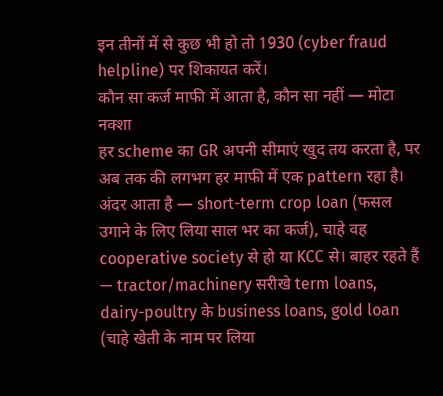इन तीनों में से कुछ भी हो तो 1930 (cyber fraud helpline) पर शिकायत करें।
कौन सा कर्ज माफी में आता है, कौन सा नहीं — मोटा नक्शा
हर scheme का GR अपनी सीमाएं खुद तय करता है, पर अब तक की लगभग हर माफी में एक pattern रहा है। अंदर आता है — short-term crop loan (फसल उगाने के लिए लिया साल भर का कर्ज), चाहे वह cooperative society से हो या KCC से। बाहर रहते हैं — tractor/machinery सरीखे term loans, dairy-poultry के business loans, gold loan (चाहे खेती के नाम पर लिया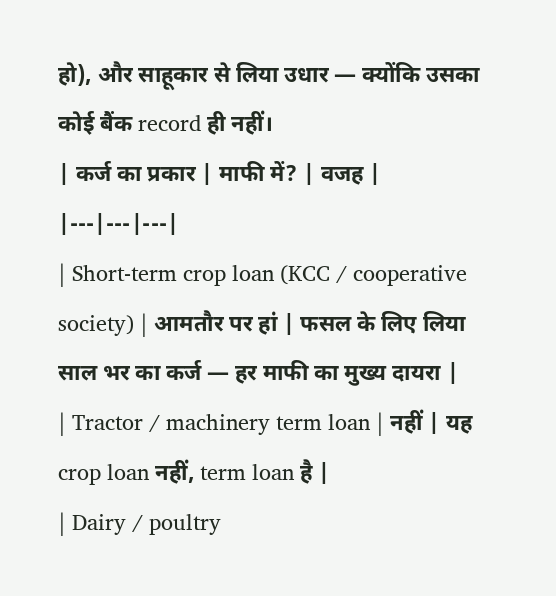हो), और साहूकार से लिया उधार — क्योंकि उसका कोई बैंक record ही नहीं।
| कर्ज का प्रकार | माफी में? | वजह |
|---|---|---|
| Short-term crop loan (KCC / cooperative society) | आमतौर पर हां | फसल के लिए लिया साल भर का कर्ज — हर माफी का मुख्य दायरा |
| Tractor / machinery term loan | नहीं | यह crop loan नहीं, term loan है |
| Dairy / poultry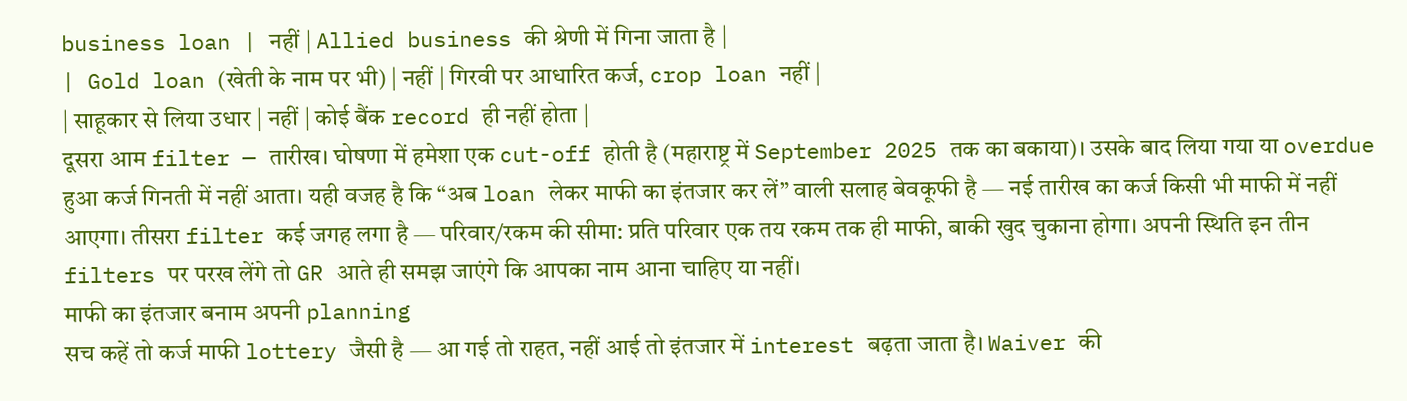business loan | नहीं | Allied business की श्रेणी में गिना जाता है |
| Gold loan (खेती के नाम पर भी) | नहीं | गिरवी पर आधारित कर्ज, crop loan नहीं |
| साहूकार से लिया उधार | नहीं | कोई बैंक record ही नहीं होता |
दूसरा आम filter — तारीख। घोषणा में हमेशा एक cut-off होती है (महाराष्ट्र में September 2025 तक का बकाया)। उसके बाद लिया गया या overdue हुआ कर्ज गिनती में नहीं आता। यही वजह है कि “अब loan लेकर माफी का इंतजार कर लें” वाली सलाह बेवकूफी है — नई तारीख का कर्ज किसी भी माफी में नहीं आएगा। तीसरा filter कई जगह लगा है — परिवार/रकम की सीमा: प्रति परिवार एक तय रकम तक ही माफी, बाकी खुद चुकाना होगा। अपनी स्थिति इन तीन filters पर परख लेंगे तो GR आते ही समझ जाएंगे कि आपका नाम आना चाहिए या नहीं।
माफी का इंतजार बनाम अपनी planning
सच कहें तो कर्ज माफी lottery जैसी है — आ गई तो राहत, नहीं आई तो इंतजार में interest बढ़ता जाता है। Waiver की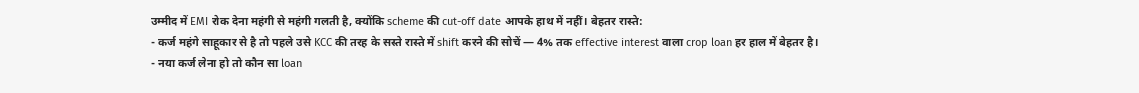उम्मीद में EMI रोक देना महंगी से महंगी गलती है, क्योंकि scheme की cut-off date आपके हाथ में नहीं। बेहतर रास्ते:
- कर्ज महंगे साहूकार से है तो पहले उसे KCC की तरह के सस्ते रास्ते में shift करने की सोचें — 4% तक effective interest वाला crop loan हर हाल में बेहतर है।
- नया कर्ज लेना हो तो कौन सा loan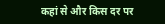कहां से और किस दर पर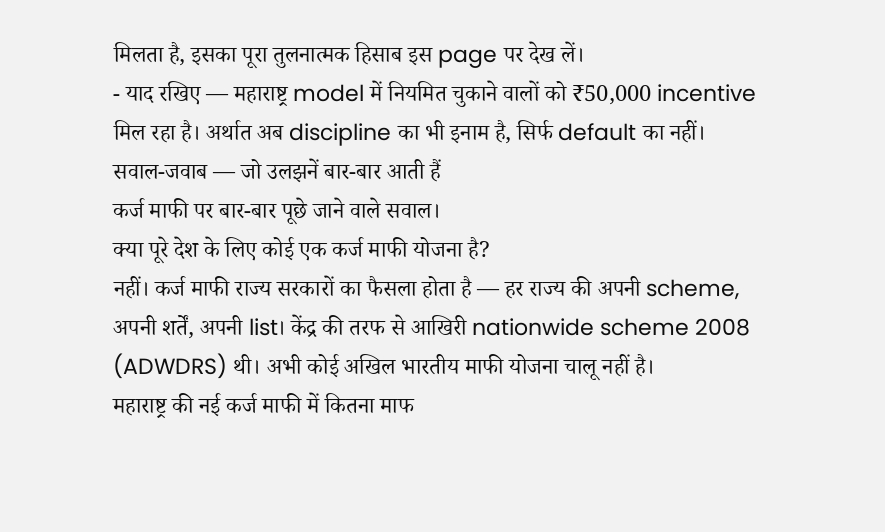मिलता है, इसका पूरा तुलनात्मक हिसाब इस page पर देख लें।
- याद रखिए — महाराष्ट्र model में नियमित चुकाने वालों को ₹50,000 incentive मिल रहा है। अर्थात अब discipline का भी इनाम है, सिर्फ default का नहीं।
सवाल-जवाब — जो उलझनें बार-बार आती हैं
कर्ज माफी पर बार-बार पूछे जाने वाले सवाल।
क्या पूरे देश के लिए कोई एक कर्ज माफी योजना है?
नहीं। कर्ज माफी राज्य सरकारों का फैसला होता है — हर राज्य की अपनी scheme, अपनी शर्तें, अपनी list। केंद्र की तरफ से आखिरी nationwide scheme 2008 (ADWDRS) थी। अभी कोई अखिल भारतीय माफी योजना चालू नहीं है।
महाराष्ट्र की नई कर्ज माफी में कितना माफ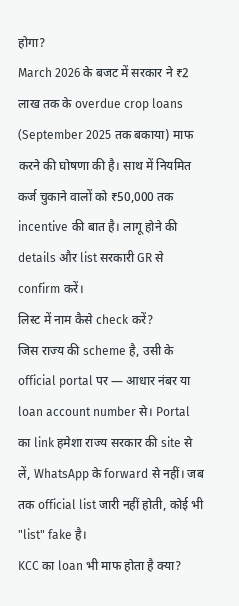होगा?
March 2026 के बजट में सरकार ने ₹2 लाख तक के overdue crop loans (September 2025 तक बकाया) माफ करने की घोषणा की है। साथ में नियमित कर्ज चुकाने वालों को ₹50,000 तक incentive की बात है। लागू होने की details और list सरकारी GR से confirm करें।
लिस्ट में नाम कैसे check करें?
जिस राज्य की scheme है, उसी के official portal पर — आधार नंबर या loan account number से। Portal का link हमेशा राज्य सरकार की site से लें, WhatsApp के forward से नहीं। जब तक official list जारी नहीं होती, कोई भी "list" fake है।
KCC का loan भी माफ होता है क्या?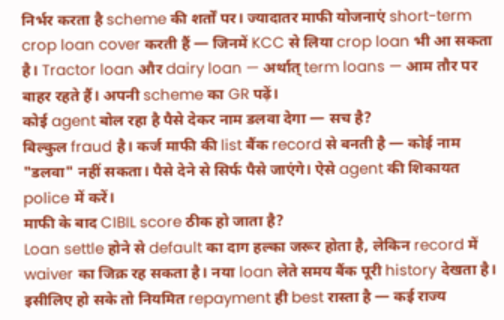निर्भर करता है scheme की शर्तों पर। ज्यादातर माफी योजनाएं short-term crop loan cover करती हैं — जिनमें KCC से लिया crop loan भी आ सकता है। Tractor loan और dairy loan — अर्थात् term loans — आम तौर पर बाहर रहते हैं। अपनी scheme का GR पढ़ें।
कोई agent बोल रहा है पैसे देकर नाम डलवा देगा — सच है?
बिल्कुल fraud है। कर्ज माफी की list बैंक record से बनती है — कोई नाम "डलवा" नहीं सकता। पैसे देने से सिर्फ पैसे जाएंगे। ऐसे agent की शिकायत police में करें।
माफी के बाद CIBIL score ठीक हो जाता है?
Loan settle होने से default का दाग हल्का जरूर होता है, लेकिन record में waiver का जिक्र रह सकता है। नया loan लेते समय बैंक पूरी history देखता है। इसीलिए हो सके तो नियमित repayment ही best रास्ता है — कई राज्य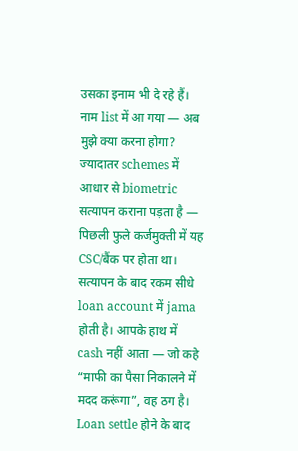उसका इनाम भी दे रहे हैं।
नाम list में आ गया — अब मुझे क्या करना होगा?
ज्यादातर schemes में आधार से biometric सत्यापन कराना पड़ता है — पिछली फुले कर्जमुक्ती में यह CSC/बैंक पर होता था। सत्यापन के बाद रकम सीधे loan account में jama होती है। आपके हाथ में cash नहीं आता — जो कहे “माफी का पैसा निकालने में मदद करूंगा”, वह ठग है।
Loan settle होने के बाद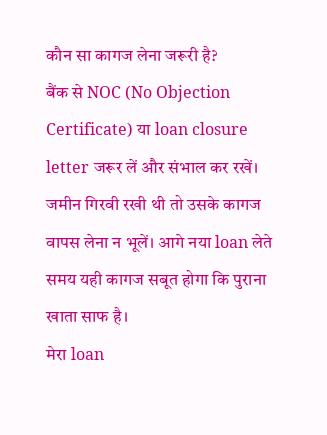कौन सा कागज लेना जरूरी है?
बैंक से NOC (No Objection Certificate) या loan closure letter जरूर लें और संभाल कर रखें। जमीन गिरवी रखी थी तो उसके कागज वापस लेना न भूलें। आगे नया loan लेते समय यही कागज सबूत होगा कि पुराना खाता साफ है।
मेरा loan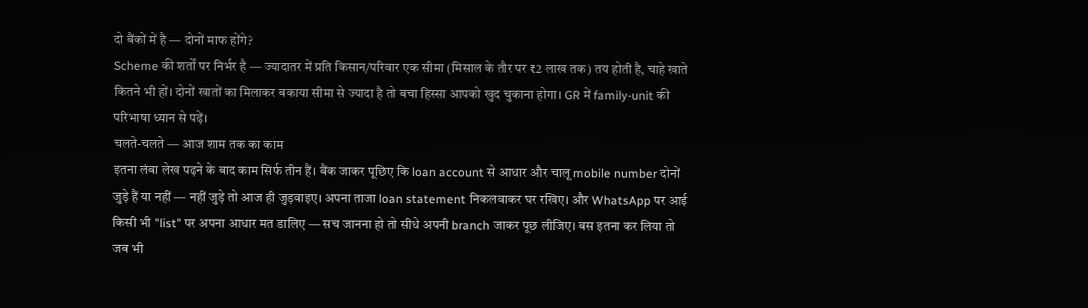दो बैंकों में है — दोनों माफ होंगे?
Scheme की शर्तों पर निर्भर है — ज्यादातर में प्रति किसान/परिवार एक सीमा (मिसाल के तौर पर ₹2 लाख तक) तय होती है, चाहे खाते कितने भी हों। दोनों खातों का मिलाकर बकाया सीमा से ज्यादा है तो बचा हिस्सा आपको खुद चुकाना होगा। GR में family-unit की परिभाषा ध्यान से पढ़ें।
चलते-चलते — आज शाम तक का काम
इतना लंबा लेख पढ़ने के बाद काम सिर्फ तीन हैं। बैंक जाकर पूछिए कि loan account से आधार और चालू mobile number दोनों जुड़े हैं या नहीं — नहीं जुड़े तो आज ही जुड़वाइए। अपना ताजा loan statement निकलवाकर घर रखिए। और WhatsApp पर आई किसी भी "list" पर अपना आधार मत डालिए — सच जानना हो तो सीधे अपनी branch जाकर पूछ लीजिए। बस इतना कर लिया तो जब भी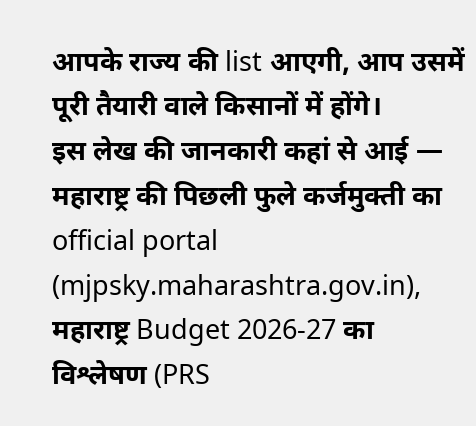आपके राज्य की list आएगी, आप उसमें पूरी तैयारी वाले किसानों में होंगे।
इस लेख की जानकारी कहां से आई — महाराष्ट्र की पिछली फुले कर्जमुक्ती का official portal (mjpsky.maharashtra.gov.in), महाराष्ट्र Budget 2026-27 का विश्लेषण (PRS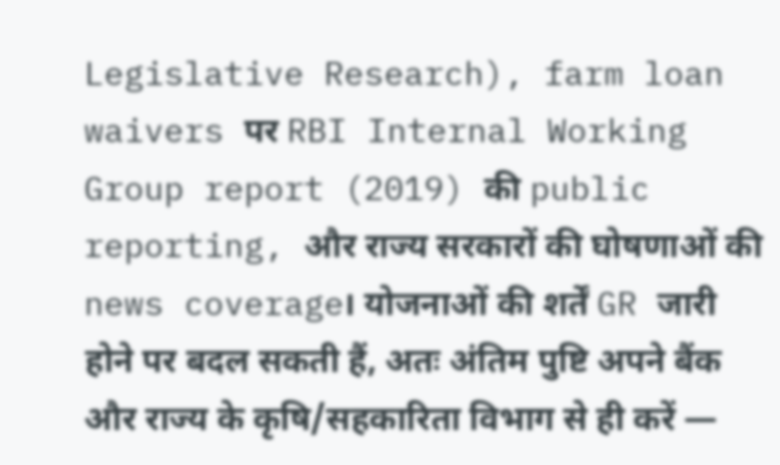Legislative Research), farm loan waivers पर RBI Internal Working Group report (2019) की public reporting, और राज्य सरकारों की घोषणाओं की news coverage। योजनाओं की शर्तें GR जारी होने पर बदल सकती हैं, अतः अंतिम पुष्टि अपने बैंक और राज्य के कृषि/सहकारिता विभाग से ही करें —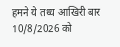हमने ये तथ्य आखिरी बार 10/8/2026 को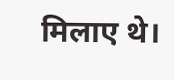मिलाए थे।